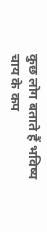कुछ लोग बताते हैं भविष्य
चाय के कप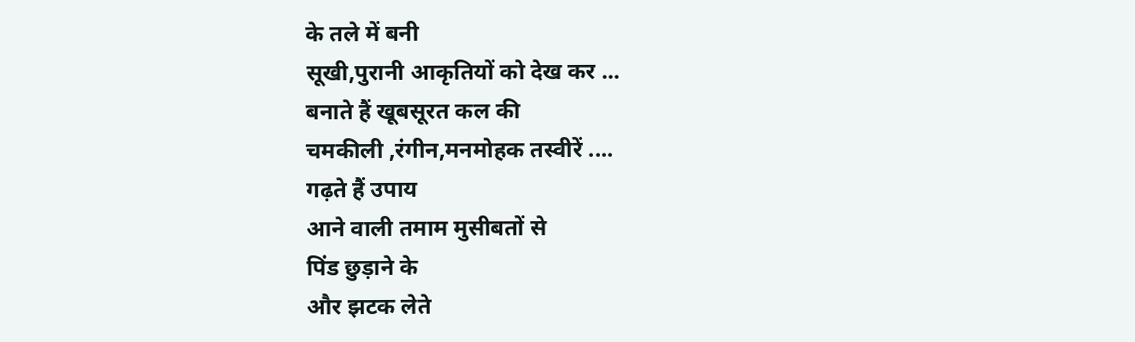के तले में बनी
सूखी,पुरानी आकृतियों को देख कर ...
बनाते हैं खूबसूरत कल की
चमकीली ,रंगीन,मनमोहक तस्वीरें ....
गढ़ते हैं उपाय
आने वाली तमाम मुसीबतों से
पिंड छुड़ाने के
और झटक लेते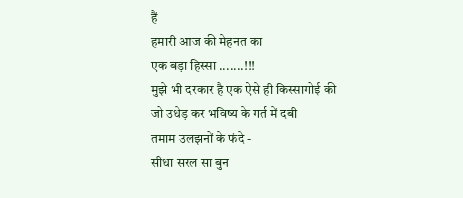हैं
हमारी आज की मेहनत का
एक बड़ा हिस्सा .......!!!
मुझे भी दरकार है एक ऐसे ही किस्सागोई की
जो उधेड़ कर भविष्य के गर्त में दबी
तमाम उलझनों के फंदे -
सीधा सरल सा बुन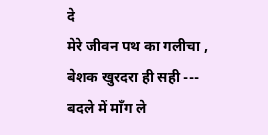दे
मेरे जीवन पथ का गलीचा ,
बेशक खुरदरा ही सही ---
बदले में माँग ले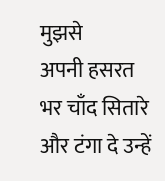मुझसे
अपनी हसरत भर चाँद सितारे
और टंगा दे उन्हें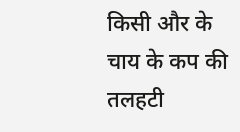किसी और के
चाय के कप की तलहटी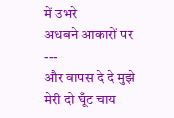में उभरे
अधबने आकारों पर ---
और वापस दे दे मुझे
मेरी दो घूँट चाय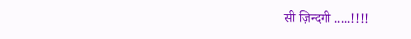सी ज़िन्दगी .....!!!!